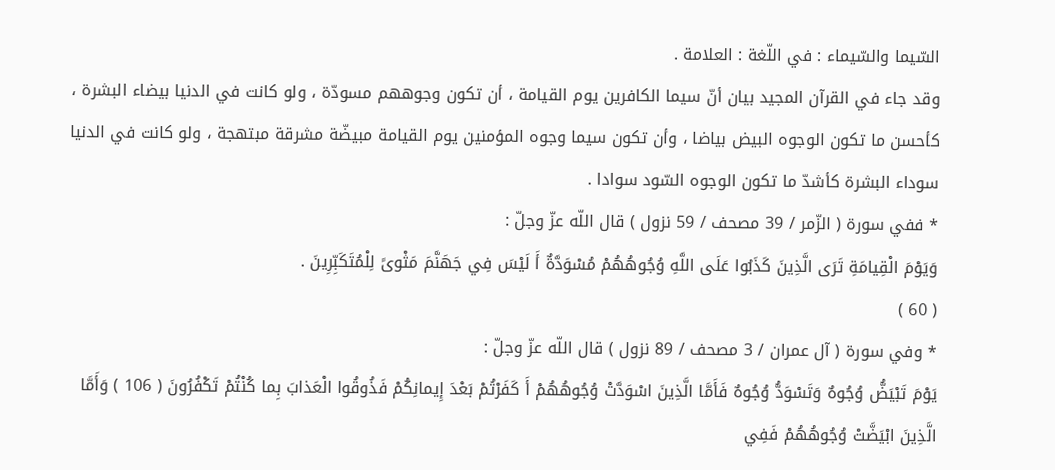السّيما والسّيماء : في اللّغة : العلامة .
وقد جاء في القرآن المجيد بيان أنّ سيما الكافرين يوم القيامة ، أن تكون وجوههم مسودّة ، ولو كانت في الدنيا بيضاء البشرة ، كأحسن ما تكون الوجوه البيض بياضا ، وأن تكون سيما وجوه المؤمنين يوم القيامة مبيضّة مشرقة مبتهجة ، ولو كانت في الدنيا سوداء البشرة كأشدّ ما تكون الوجوه السّود سوادا .
* ففي سورة ( الزّمر / 39 مصحف / 59 نزول ) قال اللّه عزّ وجلّ :
وَيَوْمَ الْقِيامَةِ تَرَى الَّذِينَ كَذَبُوا عَلَى اللَّهِ وُجُوهُهُمْ مُسْوَدَّةٌ أَ لَيْسَ فِي جَهَنَّمَ مَثْوىً لِلْمُتَكَبِّرِينَ .
( 60 )
* وفي سورة ( آل عمران / 3 مصحف / 89 نزول ) قال اللّه عزّ وجلّ :
يَوْمَ تَبْيَضُّ وُجُوهٌ وَتَسْوَدُّ وُجُوهٌ فَأَمَّا الَّذِينَ اسْوَدَّتْ وُجُوهُهُمْ أَ كَفَرْتُمْ بَعْدَ إِيمانِكُمْ فَذُوقُوا الْعَذابَ بِما كُنْتُمْ تَكْفُرُونَ ( 106 ) وَأَمَّا الَّذِينَ ابْيَضَّتْ وُجُوهُهُمْ فَفِي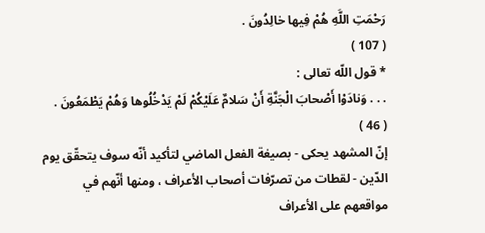رَحْمَتِ اللَّهِ هُمْ فِيها خالِدُونَ .
( 107 )
* قول اللّه تعالى :
. . . وَنادَوْا أَصْحابَ الْجَنَّةِ أَنْ سَلامٌ عَلَيْكُمْ لَمْ يَدْخُلُوها وَهُمْ يَطْمَعُونَ .
( 46 )
إنّ المشهد يحكى - بصيغة الفعل الماضي لتأكيد أنّه سوف يتحقّق يوم الدّين - لقطات من تصرّفات أصحاب الأعراف ، ومنها أنّهم في مواقعهم على الأعراف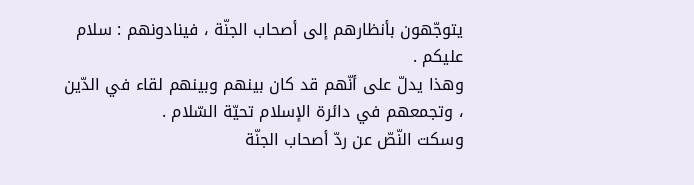يتوجّهون بأنظارهم إلى أصحاب الجنّة ، فينادونهم : سلام عليكم .
وهذا يدلّ على أنّهم قد كان بينهم وبينهم لقاء في الدّين ، وتجمعهم في دائرة الإسلام تحيّة السّلام .
وسكت النّصّ عن ردّ أصحاب الجنّة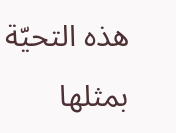هذه التحيّة بمثلها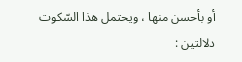أو بأحسن منها ، ويحتمل هذا السّكوت دلالتين :